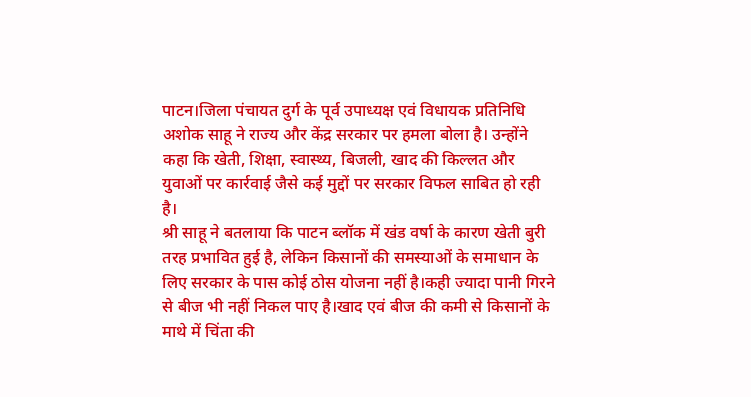पाटन।जिला पंचायत दुर्ग के पूर्व उपाध्यक्ष एवं विधायक प्रतिनिधि अशोक साहू ने राज्य और केंद्र सरकार पर हमला बोला है। उन्होंने कहा कि खेती, शिक्षा, स्वास्थ्य, बिजली, खाद की किल्लत और युवाओं पर कार्रवाई जैसे कई मुद्दों पर सरकार विफल साबित हो रही है।
श्री साहू ने बतलाया कि पाटन ब्लॉक में खंड वर्षा के कारण खेती बुरी तरह प्रभावित हुई है, लेकिन किसानों की समस्याओं के समाधान के लिए सरकार के पास कोई ठोस योजना नहीं है।कही ज्यादा पानी गिरने से बीज भी नहीं निकल पाए है।खाद एवं बीज की कमी से किसानों के माथे में चिंता की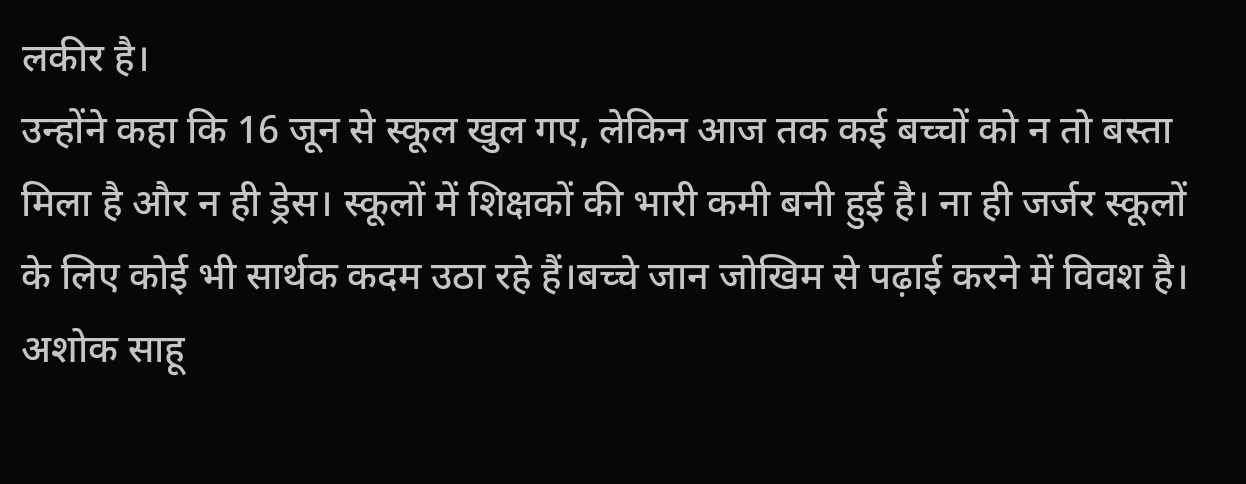लकीर है।
उन्होंने कहा कि 16 जून से स्कूल खुल गए, लेकिन आज तक कई बच्चों को न तो बस्ता मिला है और न ही ड्रेस। स्कूलों में शिक्षकों की भारी कमी बनी हुई है। ना ही जर्जर स्कूलों के लिए कोई भी सार्थक कदम उठा रहे हैं।बच्चे जान जोखिम से पढ़ाई करने में विवश है।
अशोक साहू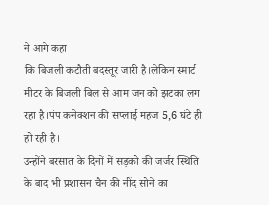ने आगे कहा
कि बिजली कटौती बदस्तूर जारी है।लेकिन स्मार्ट मीटर के बिजली बिल से आम जन को झटका लग रहा है।पंप कनेक्शन की सप्लाई महज 5,6 घंटे ही हो रही है।
उन्होंने बरसात के दिनों में सड़को की जर्जर स्थिति के बाद भी प्रशासन चैन की नींद सोने का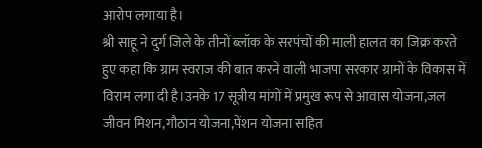आरोप लगाया है।
श्री साहू ने दुर्ग जिले के तीनों ब्लॉक के सरपंचों की माली हालत का जिक्र करते हुए कहा कि ग्राम स्वराज की बात करने वाली भाजपा सरकार ग्रामों के विकास में विराम लगा दी है।उनके 17 सूत्रीय मांगों में प्रमुख रूप से आवास योजना,जल जीवन मिशन,गौठान योजना,पेंशन योजना सहित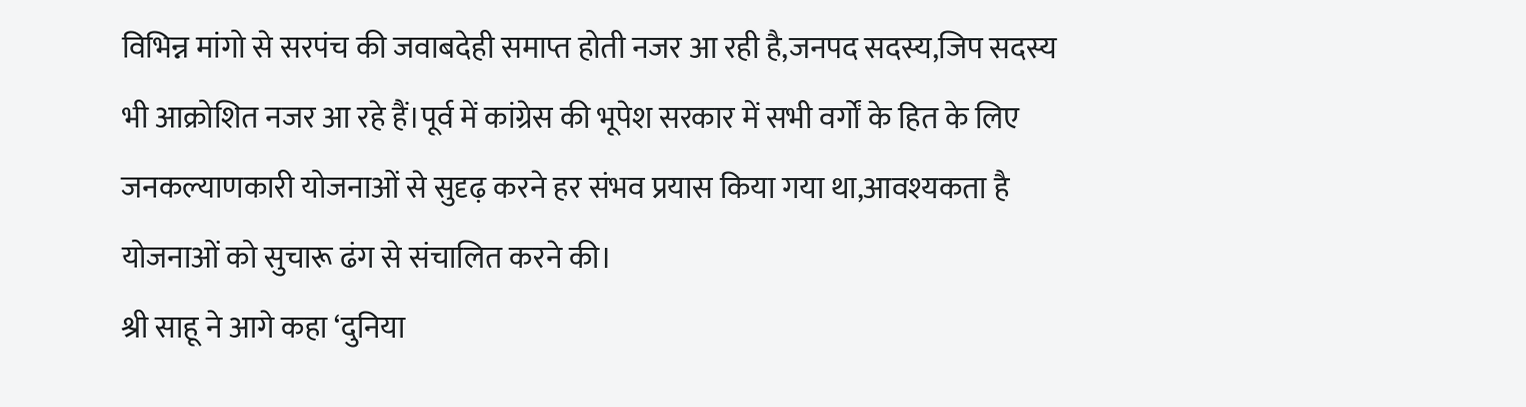विभिन्न मांगो से सरपंच की जवाबदेही समाप्त होती नजर आ रही है,जनपद सदस्य,जिप सदस्य भी आक्रोशित नजर आ रहे हैं।पूर्व में कांग्रेस की भूपेश सरकार में सभी वर्गों के हित के लिए जनकल्याणकारी योजनाओं से सुदृढ़ करने हर संभव प्रयास किया गया था,आवश्यकता है योजनाओं को सुचारू ढंग से संचालित करने की।
श्री साहू ने आगे कहा ‘दुनिया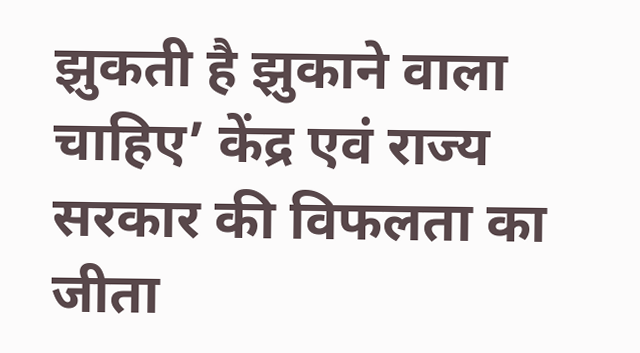झुकती है झुकाने वाला चाहिए’ केंद्र एवं राज्य सरकार की विफलता का जीता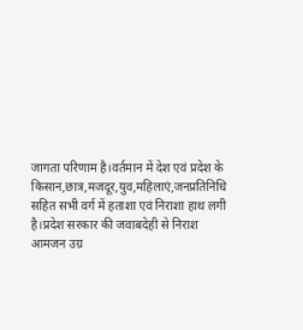जागता परिणाम है।वर्तमान में देश एवं प्रदेश के किसान,छात्र,मजदूर,युव,महिलाएं,जनप्रतिनिधि सहित सभी वर्ग में हताशा एवं निराशा हाथ लगी है।प्रदेश सरकार की जवाबदेही से निराश आमजन उग्र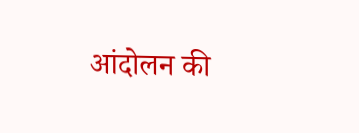आंदोलन की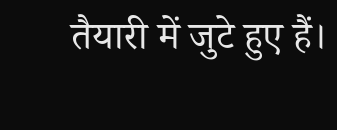तैयारी में जुटे हुए हैं।